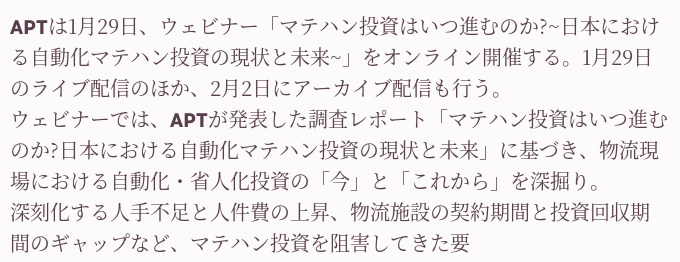APTは1月29日、ウェビナー「マテハン投資はいつ進むのか?~日本における自動化マテハン投資の現状と未来~」をオンライン開催する。1月29日のライブ配信のほか、2月2日にアーカイブ配信も行う。
ウェビナーでは、APTが発表した調査レポート「マテハン投資はいつ進むのか?日本における自動化マテハン投資の現状と未来」に基づき、物流現場における自動化・省人化投資の「今」と「これから」を深掘り。
深刻化する人手不足と人件費の上昇、物流施設の契約期間と投資回収期間のギャップなど、マテハン投資を阻害してきた要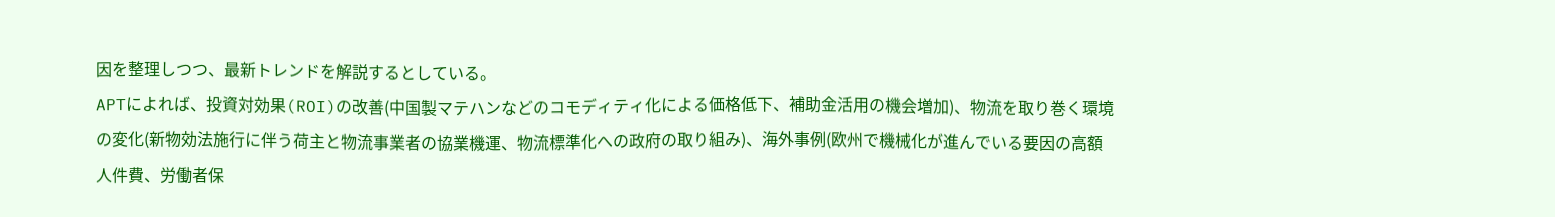因を整理しつつ、最新トレンドを解説するとしている。
APTによれば、投資対効果(ROI)の改善(中国製マテハンなどのコモディティ化による価格低下、補助金活用の機会増加)、物流を取り巻く環境の変化(新物効法施行に伴う荷主と物流事業者の協業機運、物流標準化への政府の取り組み)、海外事例(欧州で機械化が進んでいる要因の高額人件費、労働者保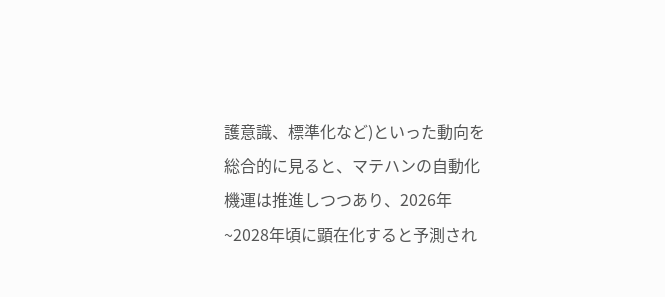護意識、標準化など)といった動向を総合的に見ると、マテハンの自動化機運は推進しつつあり、2026年~2028年頃に顕在化すると予測され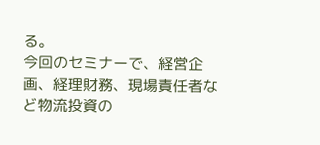る。
今回のセミナーで、経営企画、経理財務、現場責任者など物流投資の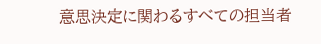意思決定に関わるすべての担当者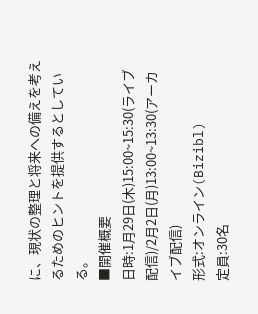に、現状の整理と将来への備えを考えるためのヒントを提供するとしている。
■開催概要
日時:1月29日(木)15:00~15:30(ライブ配信)/2月2日(月)13:00~13:30(アーカイブ配信)
形式:オンライン(Bizibl)
定員:30名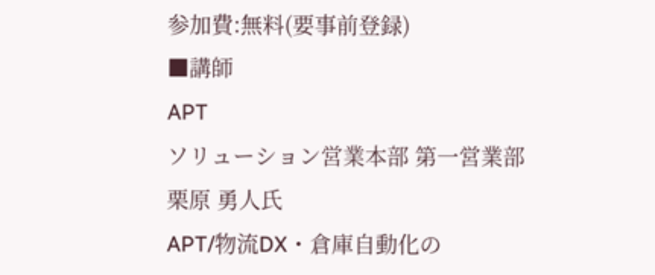参加費:無料(要事前登録)
■講師
APT
ソリューション営業本部 第一営業部
栗原 勇人氏
APT/物流DX・倉庫自動化の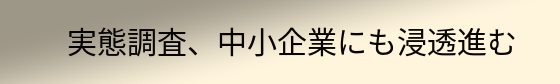実態調査、中小企業にも浸透進む